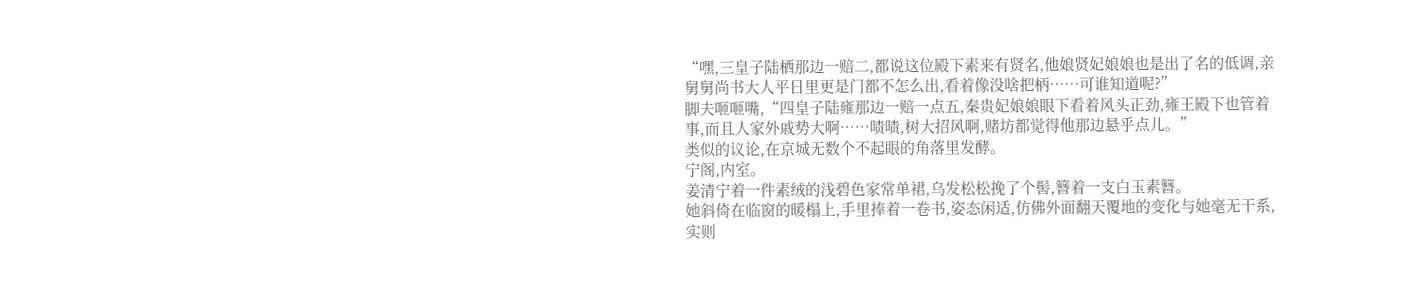“嘿,三皇子陆栖那边一赔二,都说这位殿下素来有贤名,他娘贤妃娘娘也是出了名的低调,亲舅舅尚书大人平日里更是门都不怎么出,看着像没啥把柄……可谁知道呢?”
脚夫咂咂嘴,“四皇子陆雍那边一赔一点五,秦贵妃娘娘眼下看着风头正劲,雍王殿下也管着事,而且人家外戚势大啊……啧啧,树大招风啊,赌坊都觉得他那边悬乎点儿。”
类似的议论,在京城无数个不起眼的角落里发酵。
宁阁,内室。
姜清宁着一件素绒的浅碧色家常单裙,乌发松松挽了个髻,簪着一支白玉素簪。
她斜倚在临窗的暖榻上,手里捧着一卷书,姿态闲适,仿佛外面翻天覆地的变化与她毫无干系,实则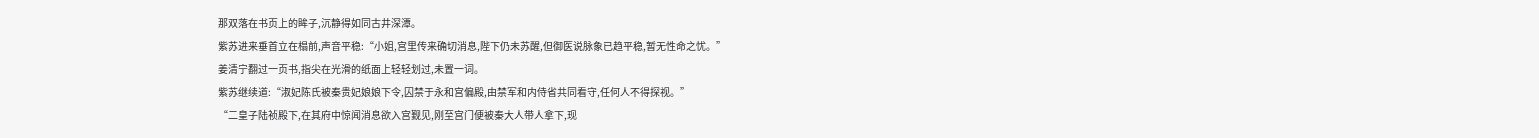那双落在书页上的眸子,沉静得如同古井深潭。
紫苏进来垂首立在榻前,声音平稳:“小姐,宫里传来确切消息,陛下仍未苏醒,但御医说脉象已趋平稳,暂无性命之忧。”
姜清宁翻过一页书,指尖在光滑的纸面上轻轻划过,未置一词。
紫苏继续道:“淑妃陈氏被秦贵妃娘娘下令,囚禁于永和宫偏殿,由禁军和内侍省共同看守,任何人不得探视。”
“二皇子陆祯殿下,在其府中惊闻消息欲入宫觐见,刚至宫门便被秦大人带人拿下,现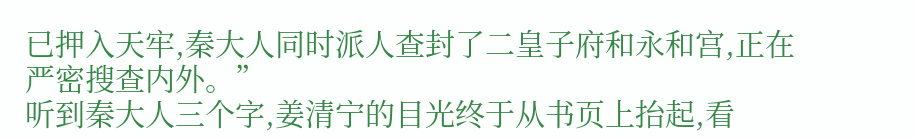已押入天牢,秦大人同时派人查封了二皇子府和永和宫,正在严密搜查内外。”
听到秦大人三个字,姜清宁的目光终于从书页上抬起,看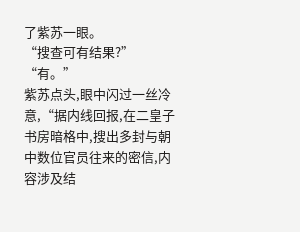了紫苏一眼。
“搜查可有结果?”
“有。”
紫苏点头,眼中闪过一丝冷意,“据内线回报,在二皇子书房暗格中,搜出多封与朝中数位官员往来的密信,内容涉及结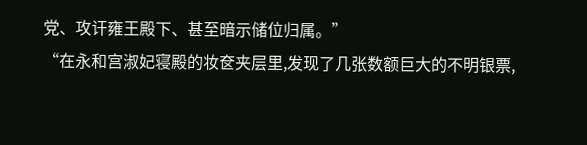党、攻讦雍王殿下、甚至暗示储位归属。”
“在永和宫淑妃寝殿的妆奁夹层里,发现了几张数额巨大的不明银票,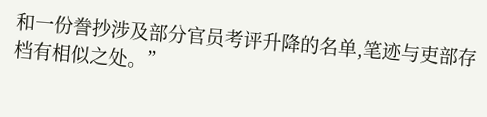和一份誊抄涉及部分官员考评升降的名单,笔迹与吏部存档有相似之处。”